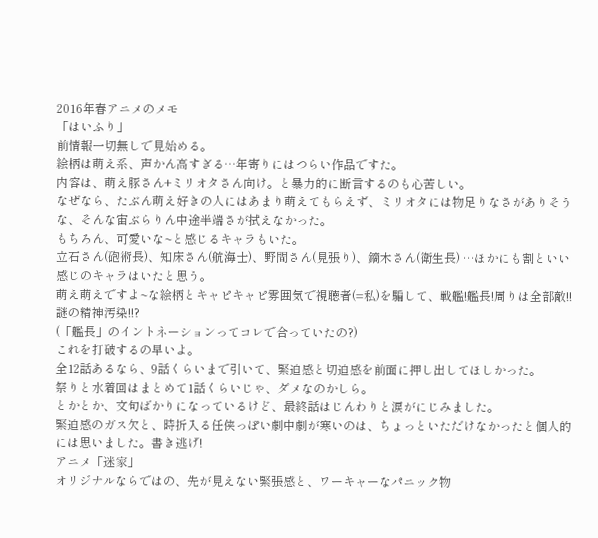2016年春アニメのメモ
「はいふり」
前情報一切無しで見始める。
絵柄は萌え系、声かん高すぎる…年寄りにはつらい作品ですた。
内容は、萌え豚さん+ミリオタさん向け。と暴力的に断言するのも心苦しい。
なぜなら、たぶん萌え好きの人にはあまり萌えてもらえず、ミリオタには物足りなさがありそうな、そんな宙ぶらりん中途半端さが拭えなかった。
もちろん、可愛いな~と感じるキャラもいた。
立石さん(砲術長)、知床さん(航海士)、野間さん(見張り)、鏑木さん(衛生長) …ほかにも割といい感じのキャラはいたと思う。
萌え萌えですよ~な絵柄とキャピキャピ雰囲気で視聴者(=私)を騙して、戦艦!艦長!周りは全部敵!!
謎の精神汚染!!?
(「艦長」のイントネーションってコレで合っていたの?)
これを打破するの早いよ。
全12話あるなら、9話くらいまで引いて、緊迫感と切迫感を前面に押し出してほしかった。
祭りと水着回はまとめて1話くらいじゃ、ダメなのかしら。
とかとか、文句ばかりになっているけど、最終話はじんわりと涙がにじみました。
緊迫感のガス欠と、時折入る任侠っぽい劇中劇が寒いのは、ちょっといただけなかったと個人的には思いました。書き逃げ!
アニメ「迷家」
オリジナルならではの、先が見えない緊張感と、ワーキャーなパニック物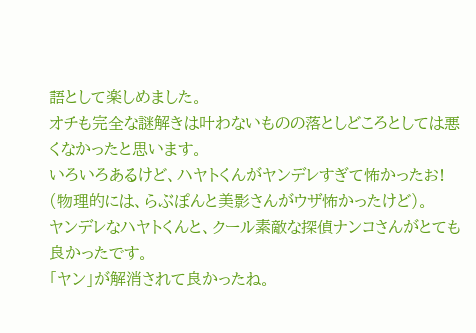語として楽しめました。
オチも完全な謎解きは叶わないものの落としどころとしては悪くなかったと思います。
いろいろあるけど、ハヤトくんがヤンデレすぎて怖かったお!
(物理的には、らぶぽんと美影さんがウザ怖かったけど)。
ヤンデレなハヤトくんと、クール素敵な探偵ナンコさんがとても良かったです。
「ヤン」が解消されて良かったね。